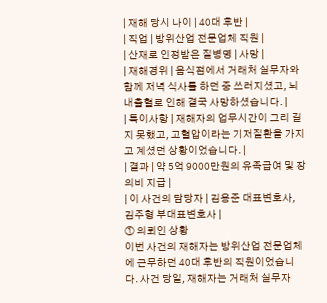| 재해 당시 나이 | 40대 후반 |
| 직업 | 방위산업 전문업체 직원 |
| 산재로 인정받은 질병명 | 사망 |
| 재해경위 | 음식점에서 거래처 실무자와 함께 저녁 식사를 하던 중 쓰러지셨고, 뇌내출혈로 인해 결국 사망하셨습니다. |
| 특이사항 | 재해자의 업무시간이 그리 길지 못했고, 고혈압이라는 기저질환을 가지고 계셨던 상황이었습니다. |
| 결과 | 약 5억 9000만원의 유족급여 및 장의비 지급 |
| 이 사건의 담당자 | 김용준 대표변호사, 김주형 부대표변호사 |
① 의뢰인 상황
이번 사건의 재해자는 방위산업 전문업체에 근무하던 40대 후반의 직원이었습니다. 사건 당일, 재해자는 거래처 실무자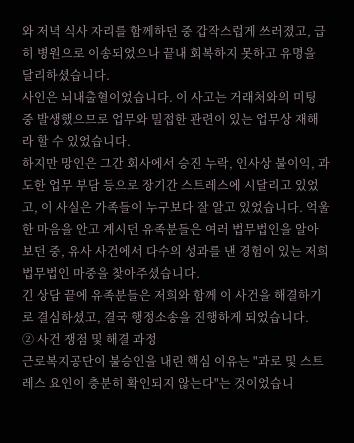와 저녁 식사 자리를 함께하던 중 갑작스럽게 쓰러졌고, 급히 병원으로 이송되었으나 끝내 회복하지 못하고 유명을 달리하셨습니다.
사인은 뇌내출혈이었습니다. 이 사고는 거래처와의 미팅 중 발생했으므로 업무와 밀접한 관련이 있는 업무상 재해라 할 수 있었습니다.
하지만 망인은 그간 회사에서 승진 누락, 인사상 불이익, 과도한 업무 부담 등으로 장기간 스트레스에 시달리고 있었고, 이 사실은 가족들이 누구보다 잘 알고 있었습니다. 억울한 마음을 안고 계시던 유족분들은 여러 법무법인을 알아보던 중, 유사 사건에서 다수의 성과를 낸 경험이 있는 저희 법무법인 마중을 찾아주셨습니다.
긴 상담 끝에 유족분들은 저희와 함께 이 사건을 해결하기로 결심하셨고, 결국 행정소송을 진행하게 되었습니다.
② 사건 쟁점 및 해결 과정
근로복지공단이 불승인을 내린 핵심 이유는 "과로 및 스트레스 요인이 충분히 확인되지 않는다"는 것이었습니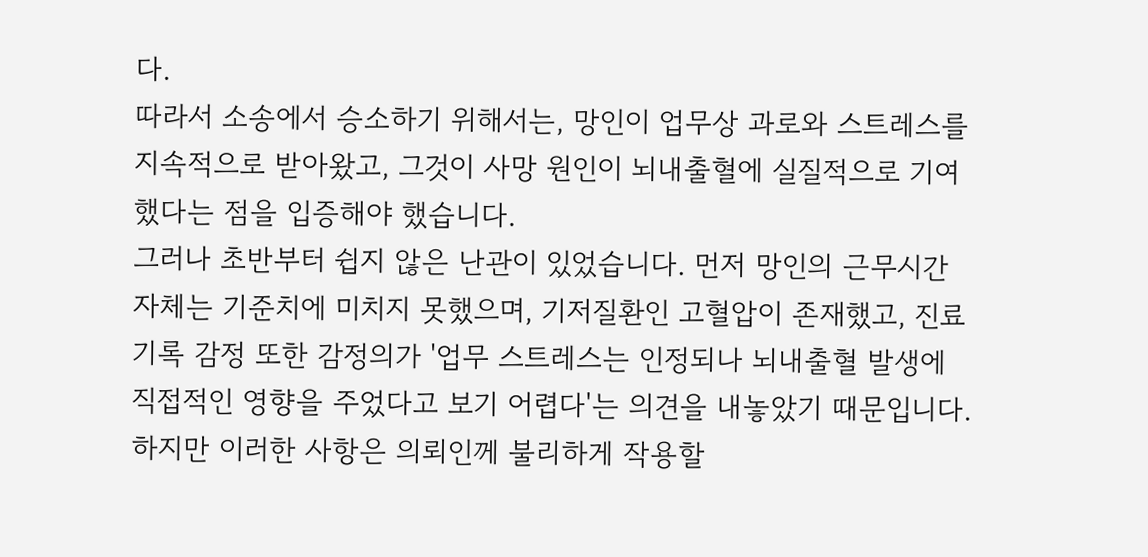다.
따라서 소송에서 승소하기 위해서는, 망인이 업무상 과로와 스트레스를 지속적으로 받아왔고, 그것이 사망 원인이 뇌내출혈에 실질적으로 기여했다는 점을 입증해야 했습니다.
그러나 초반부터 쉽지 않은 난관이 있었습니다. 먼저 망인의 근무시간 자체는 기준치에 미치지 못했으며, 기저질환인 고혈압이 존재했고, 진료기록 감정 또한 감정의가 '업무 스트레스는 인정되나 뇌내출혈 발생에 직접적인 영향을 주었다고 보기 어렵다'는 의견을 내놓았기 때문입니다.
하지만 이러한 사항은 의뢰인께 불리하게 작용할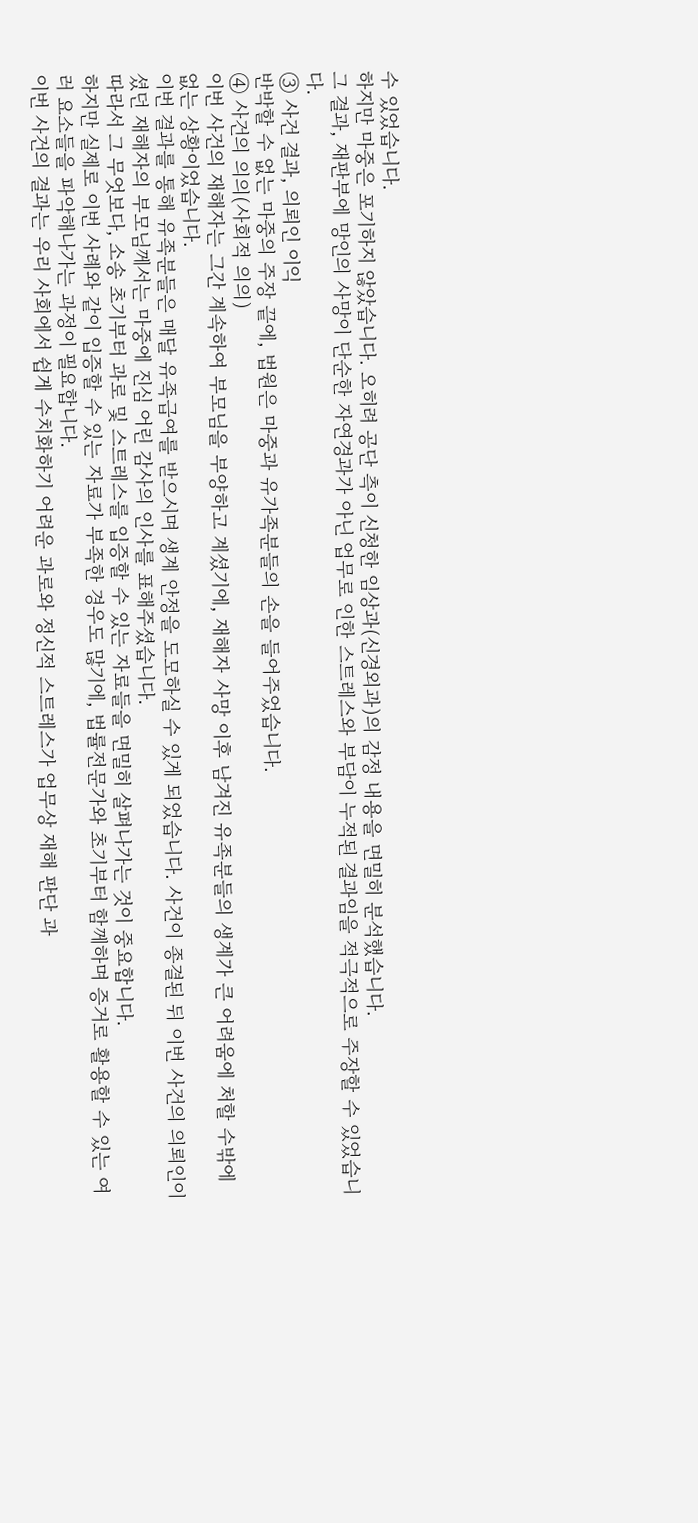수 있었습니다.
하지만 마중은 포기하지 않았습니다. 오히려 공단 측이 신청한 임상과(신경외과)의 감정 내용을 면밀히 분석했습니다.
그 결과, 재판부에 망인의 사망이 단순한 자연경과가 아닌 업무로 인한 스트레스와 부담이 누적된 결과임을 적극적으로 주장할 수 있었습니다.
③ 사건 결과, 의뢰인 이익
반박할 수 없는 마중의 주장 끝에, 법원은 마중과 유가족분들의 손을 들어주었습니다.
④ 사건의 의의(사회적 의의)
이번 사건의 재해자는 그간 계속하여 부모님을 부양하고 계셨기에, 재해자 사망 이후 남겨진 유족분들의 생계가 큰 어려움에 처할 수밖에 없는 상황이었습니다.
이번 결과를 통해 유족분들은 매달 유족급여를 받으시며 생계 안정을 도모하실 수 있게 되었습니다. 사건이 종결된 뒤 이번 사건의 의뢰인이셨던 재해자의 부모님께서는 마중에 진심 어린 감사의 인사를 표해주셨습니다.
따라서 그 무엇보다, 소송 초기부터 과로 및 스트레스를 입증할 수 있는 자료들을 면밀히 살펴나가는 것이 중요합니다.
하지만 실제로 이번 사례와 같이 입증할 수 있는 자료가 부족한 경우도 많기에, 법률전문가와 초기부터 함께하며 증거로 활용할 수 있는 여러 요소들을 파악해나가는 과정이 필요합니다.
이번 사건의 결과는 우리 사회에서 쉽게 수치화하기 어려운 과로와 정신적 스트레스가 업무상 재해 판단 과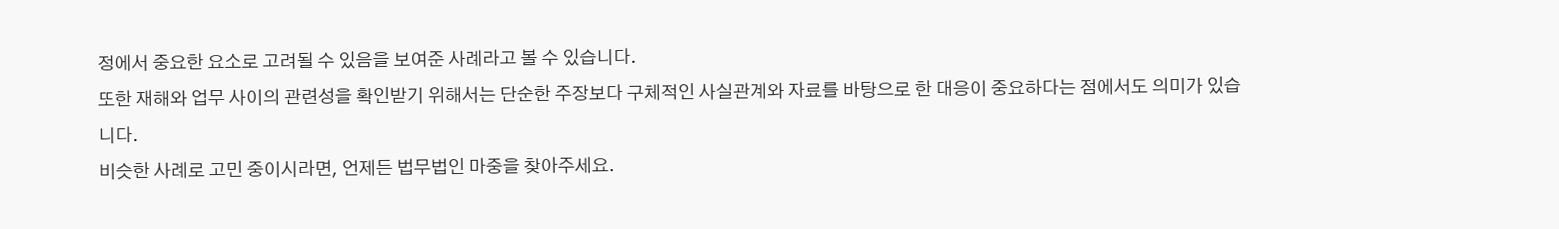정에서 중요한 요소로 고려될 수 있음을 보여준 사례라고 볼 수 있습니다.
또한 재해와 업무 사이의 관련성을 확인받기 위해서는 단순한 주장보다 구체적인 사실관계와 자료를 바탕으로 한 대응이 중요하다는 점에서도 의미가 있습니다.
비슷한 사례로 고민 중이시라면, 언제든 법무법인 마중을 찾아주세요.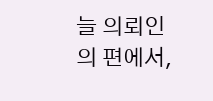늘 의뢰인의 편에서,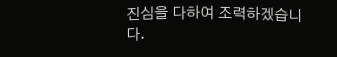진심을 다하여 조력하겠습니다.